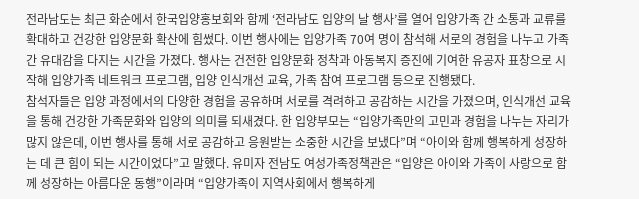전라남도는 최근 화순에서 한국입양홍보회와 함께 ‘전라남도 입양의 날 행사’를 열어 입양가족 간 소통과 교류를 확대하고 건강한 입양문화 확산에 힘썼다. 이번 행사에는 입양가족 70여 명이 참석해 서로의 경험을 나누고 가족 간 유대감을 다지는 시간을 가졌다. 행사는 건전한 입양문화 정착과 아동복지 증진에 기여한 유공자 표창으로 시작해 입양가족 네트워크 프로그램, 입양 인식개선 교육, 가족 참여 프로그램 등으로 진행됐다.
참석자들은 입양 과정에서의 다양한 경험을 공유하며 서로를 격려하고 공감하는 시간을 가졌으며, 인식개선 교육을 통해 건강한 가족문화와 입양의 의미를 되새겼다. 한 입양부모는 “입양가족만의 고민과 경험을 나누는 자리가 많지 않은데, 이번 행사를 통해 서로 공감하고 응원받는 소중한 시간을 보냈다”며 “아이와 함께 행복하게 성장하는 데 큰 힘이 되는 시간이었다”고 말했다. 유미자 전남도 여성가족정책관은 “입양은 아이와 가족이 사랑으로 함께 성장하는 아름다운 동행”이라며 “입양가족이 지역사회에서 행복하게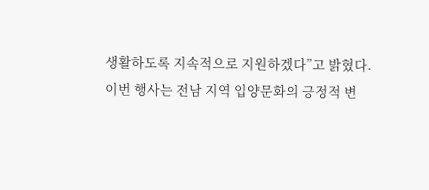생활하도록 지속적으로 지원하겠다”고 밝혔다.
이번 행사는 전남 지역 입양문화의 긍정적 변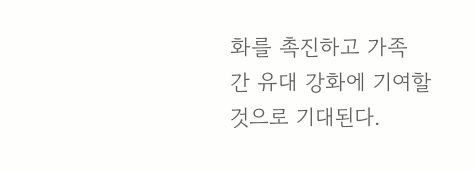화를 촉진하고 가족 간 유대 강화에 기여할 것으로 기대된다.